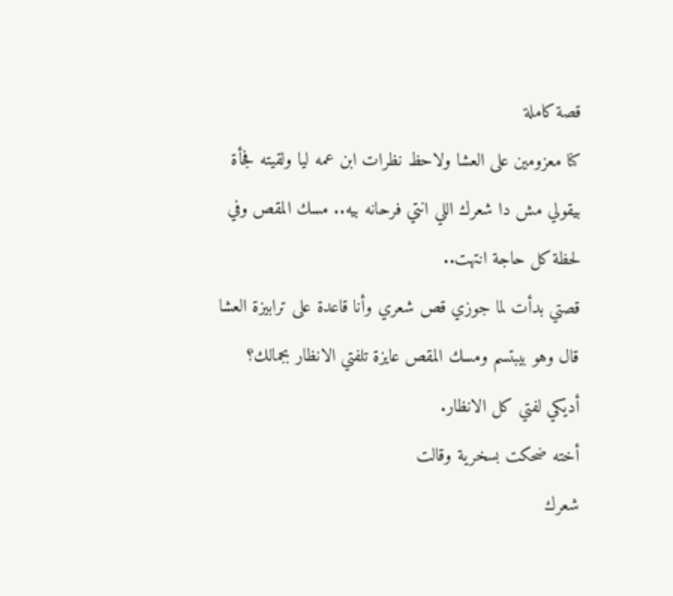قصة كاملة
كنا معزومين على العشا ولاحظ نظرات ابن عمه ليا ولقيته فجأة بيقولي مش دا شعرك اللي انتي فرحانه بيه.. مسك المقص وفي لحظة كل حاجة انتهت..
قصتي بدأت لما جوزي قص شعري وأنا قاعدة على ترابيزة العشا
قال وهو بيبتسم ومسك المقص عايزة تلفتي الانظار بجمالك؟ أديكي لفتي كل الانظار.
أخته ضحكت بسخرية وقالت
شعرك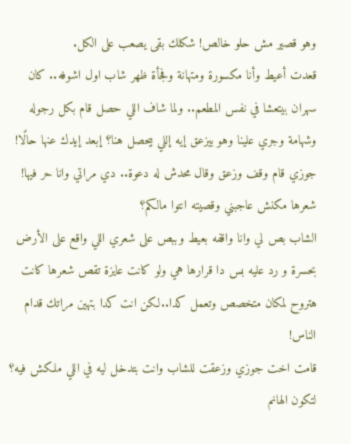وهو قصير مش حلو خالص! شكلك بقى يصعب على الكل.
قعدت أعيط وأنا مكسورة ومتهانة وفجأة ظهر شاب اول اشوفه.. كان سهران بيتعشا في نفس المطعم.. ولما شاف اللي حصل قام بكل رجوله وشهامة وجري علينا وهو بيزعق إيه إللي بيحصل هنا؟ إبعد إيدك عنها حالًا!
جوزي قام وقف وزعق وقال محدش له دعوة.. دي مراتي وانا حر فيها! شعرها مكنش عاجبني وقصيته انتوا مالكم؟
الشاب بص لي وانا واقفه بعيط وببص على شعري اللي واقع على الأرض بحسرة و رد عليه بس دا قرارها هي ولو كانت عايزة تقص شعرها كانت هتروح لمكان متخصص وتعمل كدا..لكن انت كدا بتهين مراتك قدام الناس!
قامت اخت جوزي وزعقت للشاب وانت بتدخل ليه في اللي ملكش فيه؟ لتكون الهانم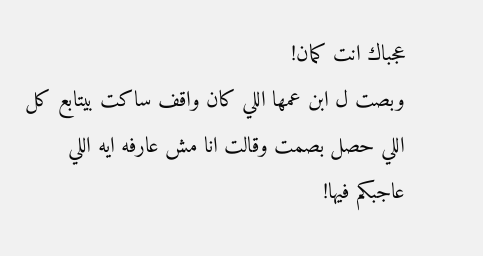عجباك انت كمان!
وبصت ل ابن عمها اللي كان واقف ساكت بيتابع كل اللي حصل بصمت وقالت انا مش عارفه ايه اللي عاجبكم فيها!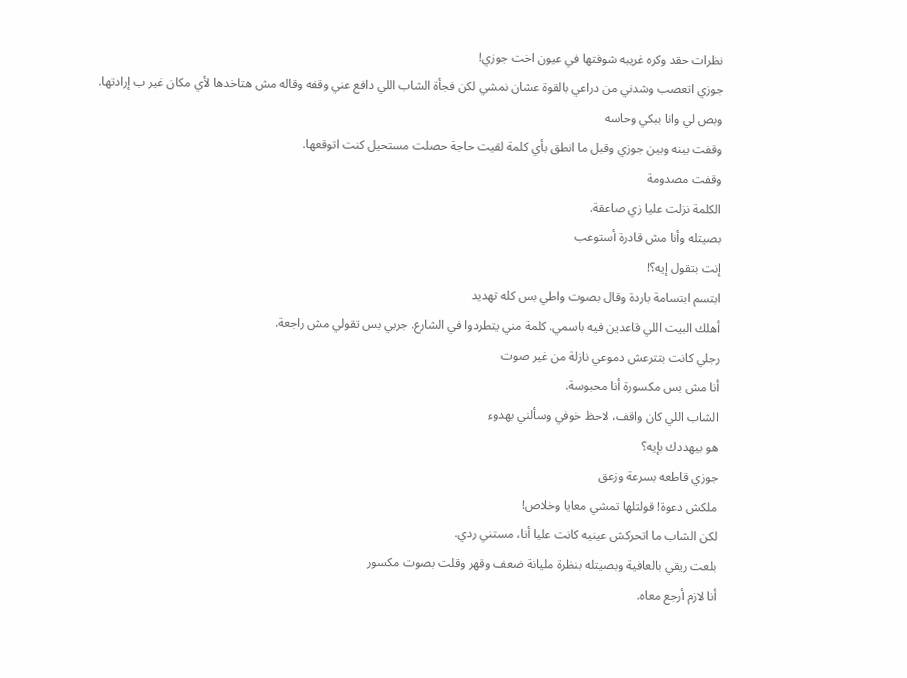نظرات حقد وكره غريبه شوفتها في عيون اخت جوزي!
جوزي اتعصب وشدني من دراعي بالقوة عشان نمشي لكن فجأة الشاب اللي دافع عني وقفه وقاله مش هتاخدها لأي مكان غير ب إرادتها.
وبص لي وانا ببكي وحاسه
وقفت بينه وبين جوزي وقبل ما انطق بأي كلمة لقيت حاجة حصلت مستحيل كنت اتوقعها.
وقفت مصدومة
الكلمة نزلت عليا زي صاعقة.
بصيتله وأنا مش قادرة أستوعب
إنت بتقول إيه؟!
ابتسم ابتسامة باردة وقال بصوت واطي بس كله تهديد
أهلك البيت اللي قاعدين فيه باسمي. كلمة مني يتطردوا في الشارع. جربي بس تقولي مش راجعة.
رجلي كانت بتترعش دموعي نازلة من غير صوت
أنا مش بس مكسورة أنا محبوسة.
الشاب اللي كان واقف، لاحظ خوفي وسألني بهدوء
هو بيهددك بإيه؟
جوزي قاطعه بسرعة وزعق
ملكش دعوة! قولتلها تمشي معايا وخلاص!
لكن الشاب ما اتحركش عينيه كانت عليا أنا، مستني ردي.
بلعت ريقي بالعافية وبصيتله بنظرة مليانة ضعف وقهر وقلت بصوت مكسور
أنا لازم أرجع معاه.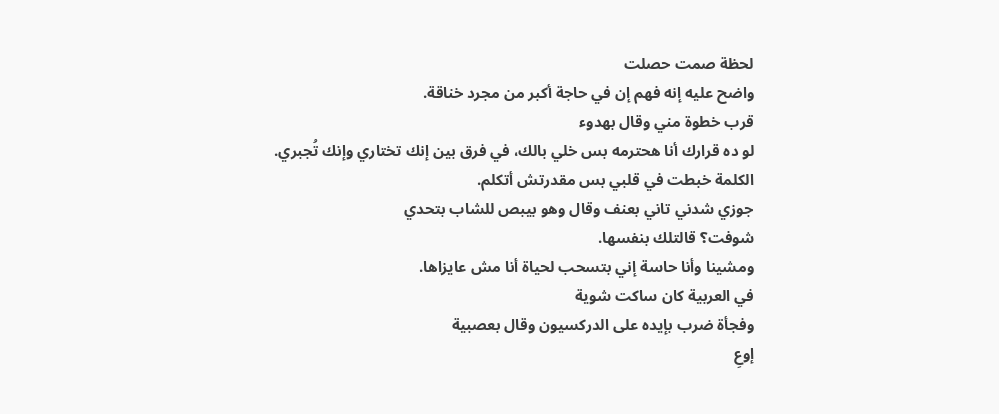لحظة صمت حصلت
واضح عليه إنه فهم إن في حاجة أكبر من مجرد خناقة.
قرب خطوة مني وقال بهدوء
لو ده قرارك أنا هحترمه بس خلي بالك، في فرق بين إنك تختاري وإنك تُجبري.
الكلمة خبطت في قلبي بس مقدرتش أتكلم.
جوزي شدني تاني بعنف وقال وهو بيبص للشاب بتحدي
شوفت؟ قالتلك بنفسها.
ومشينا وأنا حاسة إني بتسحب لحياة أنا مش عايزاها.
في العربية كان ساكت شوية
وفجأة ضرب بإيده على الدركسيون وقال بعصبية
إوعِ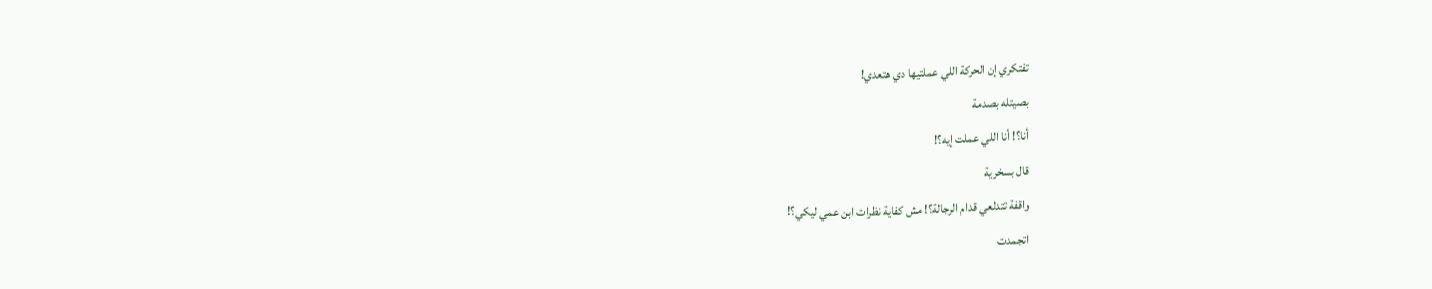تفتكري إن الحركة اللي عملتيها دي هتعدي!
بصيتله بصدمة
أنا؟! أنا اللي عملت إيه؟!
قال بسخرية
واقفة تتدلعي قدام الرجالة؟! مش كفاية نظرات ابن عمي ليكي؟!
اتجمدت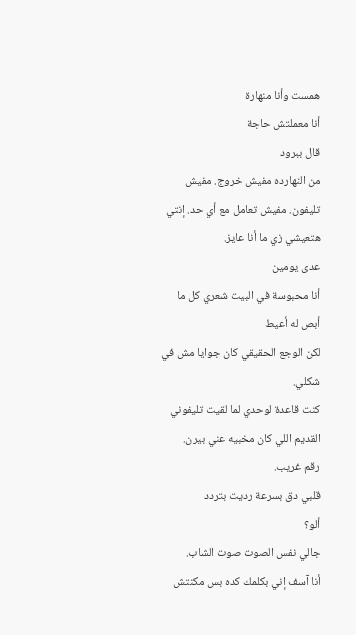همست وأنا منهارة
أنا معملتش حاجة
قال ببرود
من النهارده مفيش خروج. مفيش تليفون. مفيش تعامل مع أي حد. إنتي هتعيشي زي ما أنا عايز.
عدى يومين
أنا محبوسة في البيت شعري كل ما أبص له أعيط
لكن الوجع الحقيقي كان جوايا مش في شكلي.
كنت قاعدة لوحدي لما لقيت تليفوني القديم اللي كان مخبيه عني بيرن.
رقم غريب.
قلبي دق بسرعة رديت بتردد
ألو؟
جالي نفس الصوت صوت الشاب.
أنا آسف إني بكلمك كده بس مكنتش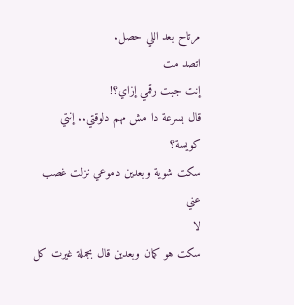مرتاح بعد اللي حصل.
اتصد مت
إنت جبت رقمي إزاي؟!
قال بسرعة دا مش مهم دلوقتي.. إنتي كويسة؟
سكت شوية وبعدين دموعي نزلت غصب عني
لا
سكت هو كمان وبعدين قال بجملة غيرت كل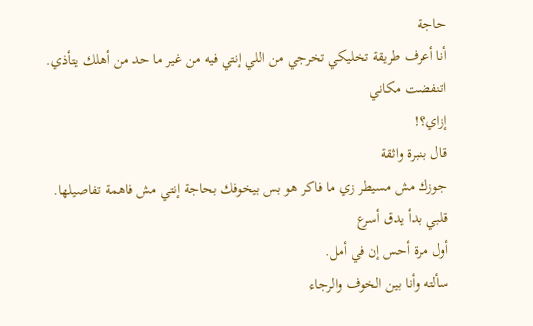حاجة
أنا أعرف طريقة تخليكي تخرجي من اللي إنتي فيه من غير ما حد من أهلك يتأذي.
اتنفضت مكاني
إزاي؟!
قال بنبرة واثقة
جوزك مش مسيطر زي ما فاكر هو بس بيخوفك بحاجة إنتي مش فاهمة تفاصيلها.
قلبي بدأ يدق أسرع
أول مرة أحس إن في أمل.
سألته وأنا بين الخوف والرجاء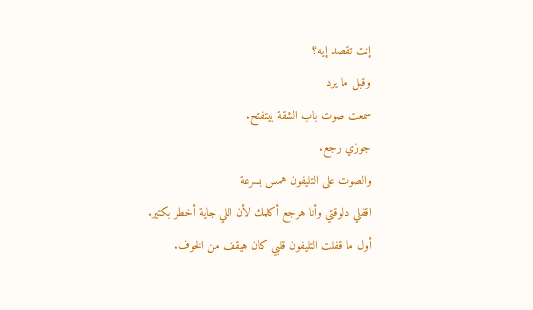إنت تقصد إيه؟
وقبل ما يرد
سمعت صوت باب الشقة بيتفتح.
جوزي رجع.
والصوت على التليفون همس بسرعة
اقفلي دلوقتي وأنا هرجع أكلمك لأن اللي جاية أخطر بكتير.
أول ما قفلت التليفون قلبي كان هيقف من الخوف.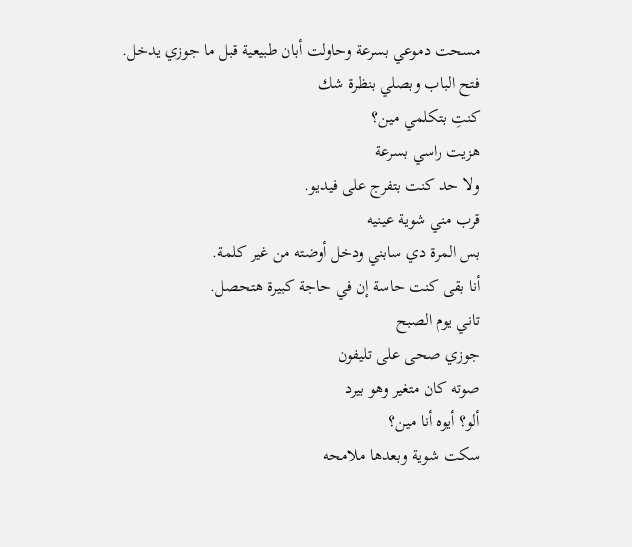مسحت دموعي بسرعة وحاولت أبان طبيعية قبل ما جوزي يدخل.
فتح الباب وبصلي بنظرة شك
كنتِ بتكلمي مين؟
هزيت راسي بسرعة
ولا حد كنت بتفرج على فيديو.
قرب مني شوية عينيه
بس المرة دي سابني ودخل أوضته من غير كلمة.
أنا بقى كنت حاسة إن في حاجة كبيرة هتحصل.
تاني يوم الصبح
جوزي صحى على تليفون
صوته كان متغير وهو بيرد
ألو؟ أيوه أنا مين؟
سكت شوية وبعدها ملامحه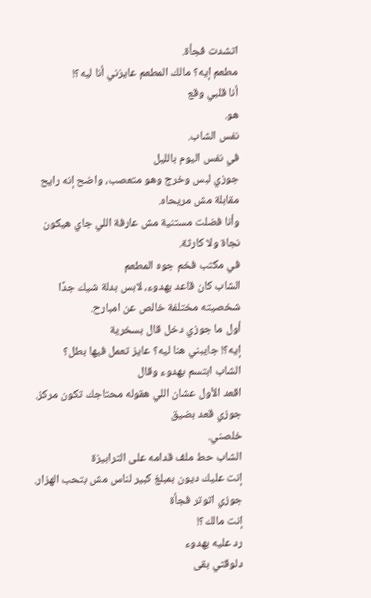اتشدت فجأة.
مطعم إيه؟ مالك المطعم عايزني أنا ليه؟!
أنا قلبي وقع
هو.
نفس الشاب.
في نفس اليوم بالليل
جوزي لبس وخرج وهو متعصب، واضح إنه رايح مقابلة مش مريحاه.
وأنا فضلت مستنية مش عارفة اللي جاي هيكون نجاة ولا كارثة.
في مكتب فخم جوه المطعم
الشاب كان قاعد بهدوء، لابس بدلة شيك جدًا شخصيته مختلفة خالص عن امبارح.
أول ما جوزي دخل قال بسخرية
إيه؟! جايبني هنا ليه؟ عايز تعمل فيها بطل؟
الشاب ابتسم بهدوء وقال
اقعد الأول عشان اللي هقوله محتاجك تكون مركز.
جوزي قعد بضيق
خلصني.
الشاب حط ملف قدامه على الترابيزة
إنت عليك ديون بمبلغ كبير لناس مش بتحب الهزار.
جوزي اتوتر فجأة
إنت مالك؟!
رد عليه بهدوء
دلوقتي بقى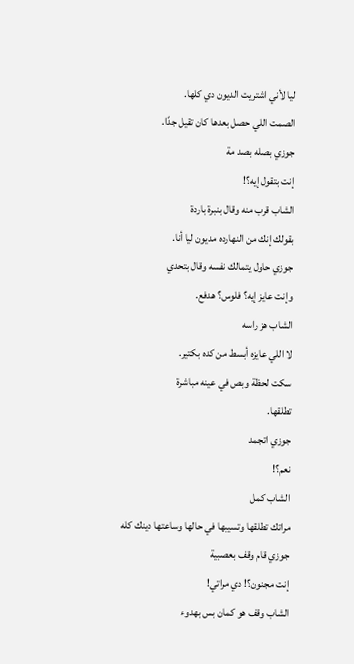ليا لأني اشتريت الديون دي كلها.
الصمت اللي حصل بعدها كان تقيل جدًا.
جوزي بصله بصد مة
إنت بتقول إيه؟!
الشاب قرب منه وقال بنبرة باردة
بقولك إنك من النهارده مديون ليا أنا.
جوزي حاول يتمالك نفسه وقال بتحدي
وإنت عايز إيه؟ فلوس؟ هدفع.
الشاب هز راسه
لا اللي عايزه أبسط من كده بكتير.
سكت لحظة وبص في عينه مباشرة
تطلقها.
جوزي اتجمد
نعم؟!
الشاب كمل
مراتك تطلقها وتسيبها في حالها وساعتها دينك كله
جوزي قام وقف بعصبية
إنت مجنون؟! دي مراتي!
الشاب وقف هو كمان بس بهدوء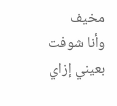مخيف
وأنا شوفت بعيني إزاي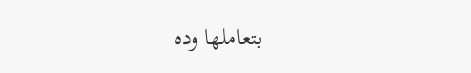بتعاملها وده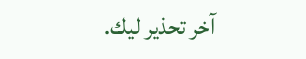آخر تحذير ليك.